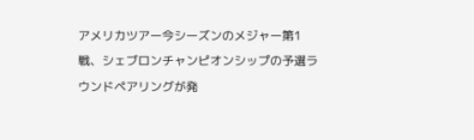アメリカツアー今シーズンのメジャー第1戦、シェブロンチャンピオンシップの予選ラウンドペアリングが発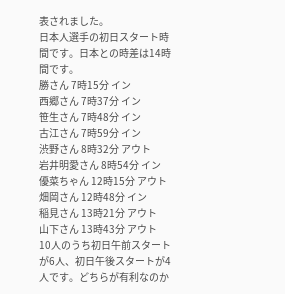表されました。
日本人選手の初日スタート時間です。日本との時差は14時間です。
勝さん 7時15分 イン
西郷さん 7時37分 イン
笹生さん 7時48分 イン
古江さん 7時59分 イン
渋野さん 8時32分 アウト
岩井明愛さん 8時54分 イン
優菜ちゃん 12時15分 アウト
畑岡さん 12時48分 イン
稲見さん 13時21分 アウト
山下さん 13時43分 アウト
10人のうち初日午前スタートが6人、初日午後スタートが4人です。どちらが有利なのか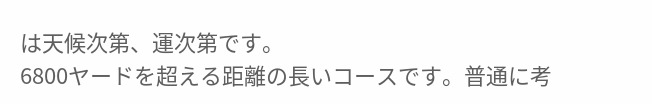は天候次第、運次第です。
6800ヤードを超える距離の長いコースです。普通に考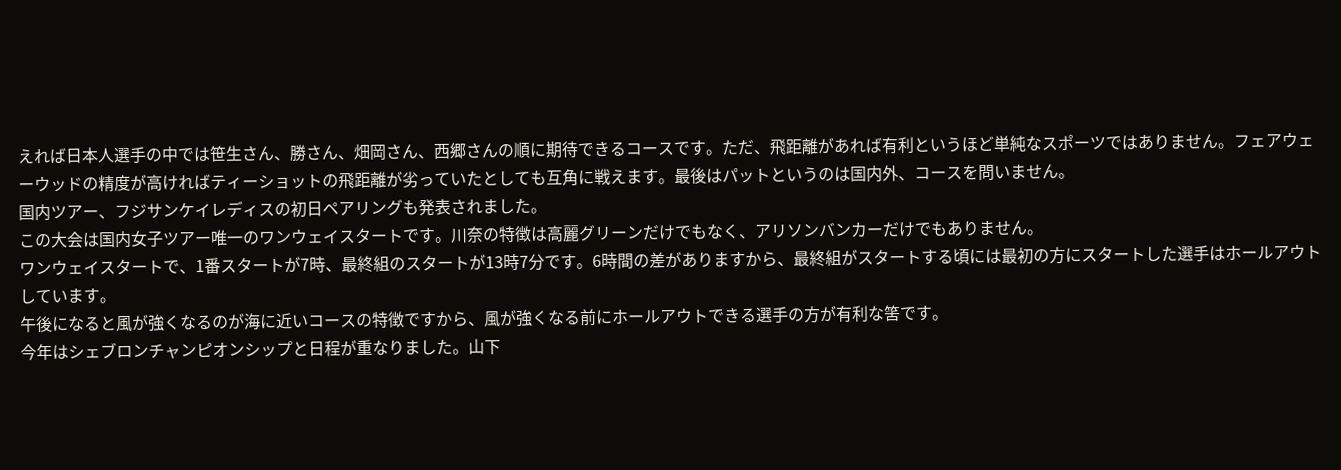えれば日本人選手の中では笹生さん、勝さん、畑岡さん、西郷さんの順に期待できるコースです。ただ、飛距離があれば有利というほど単純なスポーツではありません。フェアウェーウッドの精度が高ければティーショットの飛距離が劣っていたとしても互角に戦えます。最後はパットというのは国内外、コースを問いません。
国内ツアー、フジサンケイレディスの初日ペアリングも発表されました。
この大会は国内女子ツアー唯一のワンウェイスタートです。川奈の特徴は高麗グリーンだけでもなく、アリソンバンカーだけでもありません。
ワンウェイスタートで、1番スタートが7時、最終組のスタートが13時7分です。6時間の差がありますから、最終組がスタートする頃には最初の方にスタートした選手はホールアウトしています。
午後になると風が強くなるのが海に近いコースの特徴ですから、風が強くなる前にホールアウトできる選手の方が有利な筈です。
今年はシェブロンチャンピオンシップと日程が重なりました。山下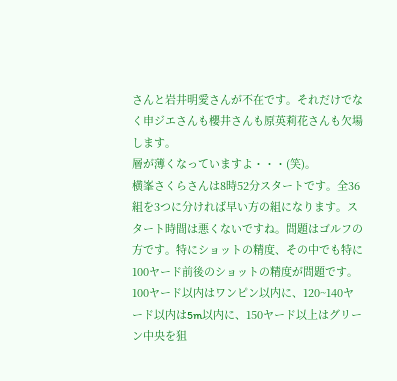さんと岩井明愛さんが不在です。それだけでなく申ジエさんも櫻井さんも原英莉花さんも欠場します。
層が薄くなっていますよ・・・(笑)。
横峯さくらさんは8時52分スタートです。全36組を3つに分ければ早い方の組になります。スタート時間は悪くないですね。問題はゴルフの方です。特にショットの精度、その中でも特に100ヤード前後のショットの精度が問題です。
100ヤード以内はワンピン以内に、120~140ヤード以内は5m以内に、150ヤード以上はグリーン中央を狙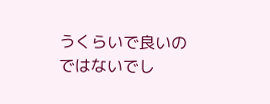うくらいで良いのではないでし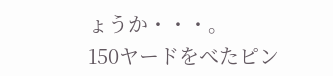ょうか・・・。
150ヤードをべたピン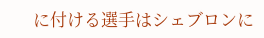に付ける選手はシェブロンに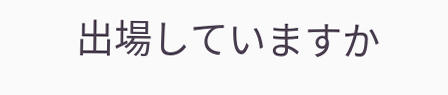出場していますか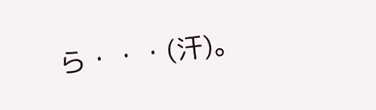ら・・・(汗)。